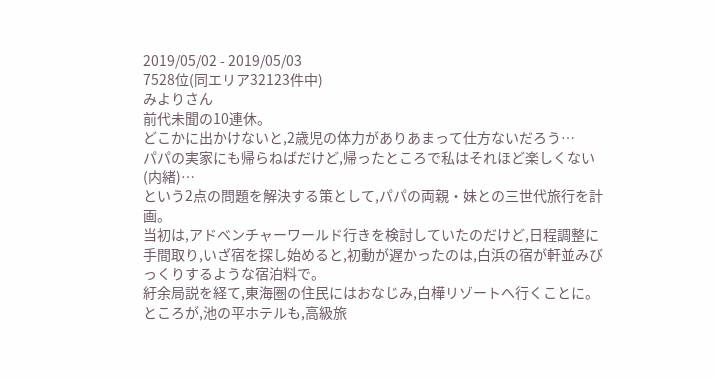2019/05/02 - 2019/05/03
7528位(同エリア32123件中)
みよりさん
前代未聞の10連休。
どこかに出かけないと,2歳児の体力がありあまって仕方ないだろう…
パパの実家にも帰らねばだけど,帰ったところで私はそれほど楽しくない(内緒)…
という2点の問題を解決する策として,パパの両親・妹との三世代旅行を計画。
当初は,アドベンチャーワールド行きを検討していたのだけど,日程調整に手間取り,いざ宿を探し始めると,初動が遅かったのは,白浜の宿が軒並みびっくりするような宿泊料で。
紆余局説を経て,東海圏の住民にはおなじみ,白樺リゾートへ行くことに。ところが,池の平ホテルも,高級旅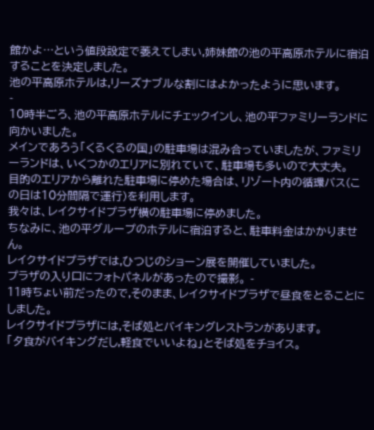館かよ…という値段設定で萎えてしまい,姉妹館の池の平高原ホテルに宿泊することを決定しました。
池の平高原ホテルは,リーズナブルな割にはよかったように思います。
-
10時半ごろ、池の平高原ホテルにチェックインし、池の平ファミリーランドに向かいました。
メインであろう「くるくるの国」の駐車場は混み合っていましたが、ファミリーランドは、いくつかのエリアに別れていて、駐車場も多いので大丈夫。
目的のエリアから離れた駐車場に停めた場合は、リゾート内の循環バス(この日は10分間隔で運行)を利用します。
我々は、レイクサイドプラザ横の駐車場に停めました。
ちなみに、池の平グループのホテルに宿泊すると、駐車料金はかかりません。
レイクサイドプラザでは,ひつじのショーン展を開催していました。
プラザの入り口にフォトパネルがあったので撮影。 -
11時ちょい前だったので,そのまま、レイクサイドプラザで昼食をとることにしました。
レイクサイドプラザには,そば処とバイキングレストランがあります。
「夕食がバイキングだし,軽食でいいよね」とそば処をチョイス。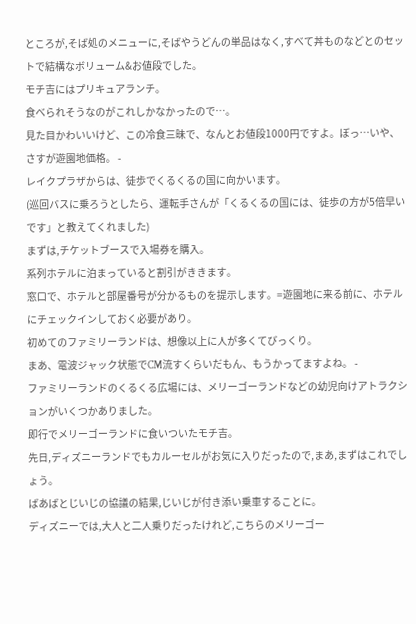ところが,そば処のメニューに,そばやうどんの単品はなく,すべて丼ものなどとのセットで結構なボリューム&お値段でした。
モチ吉にはプリキュアランチ。
食べられそうなのがこれしかなかったので…。
見た目かわいいけど、この冷食三昧で、なんとお値段1000円ですよ。ぼっ…いや、さすが遊園地価格。 -
レイクプラザからは、徒歩でくるくるの国に向かいます。
(巡回バスに乗ろうとしたら、運転手さんが「くるくるの国には、徒歩の方が5倍早いです」と教えてくれました)
まずは,チケットブースで入場券を購入。
系列ホテルに泊まっていると割引がききます。
窓口で、ホテルと部屋番号が分かるものを提示します。=遊園地に来る前に、ホテルにチェックインしておく必要があり。
初めてのファミリーランドは、想像以上に人が多くてびっくり。
まあ、電波ジャック状態でCM流すくらいだもん、もうかってますよね。 -
ファミリーランドのくるくる広場には、メリーゴーランドなどの幼児向けアトラクションがいくつかありました。
即行でメリーゴーランドに食いついたモチ吉。
先日,ディズニーランドでもカルーセルがお気に入りだったので,まあ,まずはこれでしょう。
ばあばとじいじの協議の結果,じいじが付き添い乗車することに。
ディズニーでは,大人と二人乗りだったけれど,こちらのメリーゴー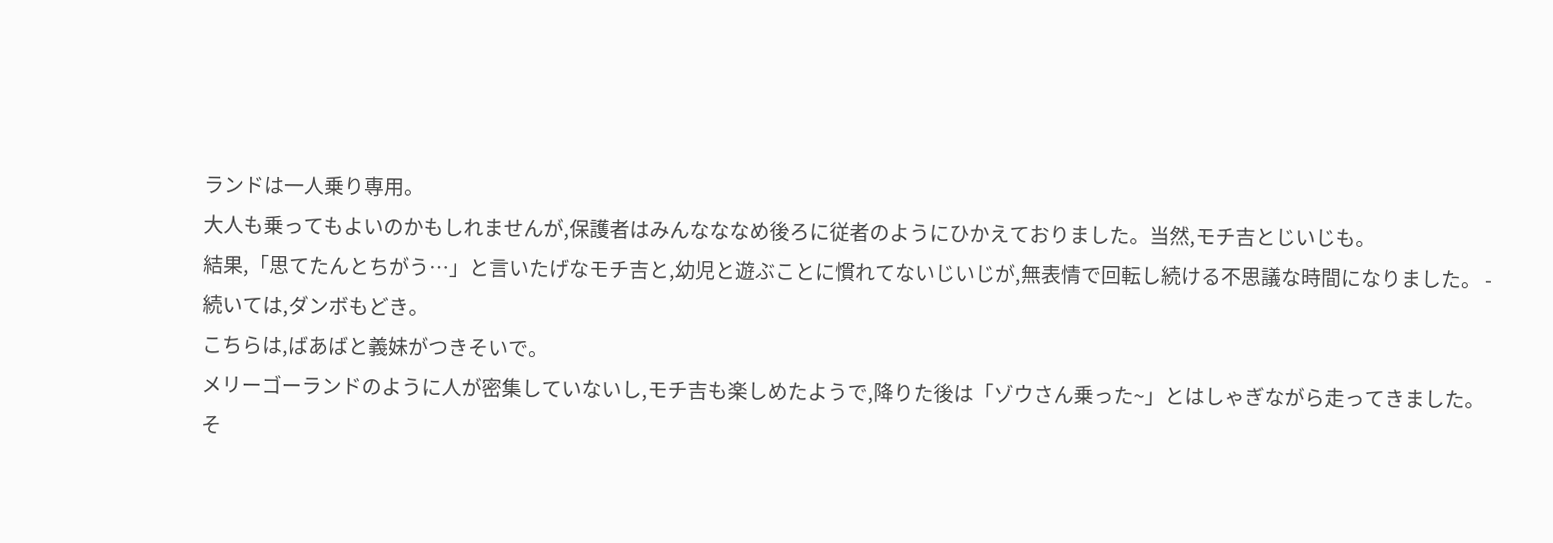ランドは一人乗り専用。
大人も乗ってもよいのかもしれませんが,保護者はみんなななめ後ろに従者のようにひかえておりました。当然,モチ吉とじいじも。
結果,「思てたんとちがう…」と言いたげなモチ吉と,幼児と遊ぶことに慣れてないじいじが,無表情で回転し続ける不思議な時間になりました。 -
続いては,ダンボもどき。
こちらは,ばあばと義妹がつきそいで。
メリーゴーランドのように人が密集していないし,モチ吉も楽しめたようで,降りた後は「ゾウさん乗った~」とはしゃぎながら走ってきました。
そ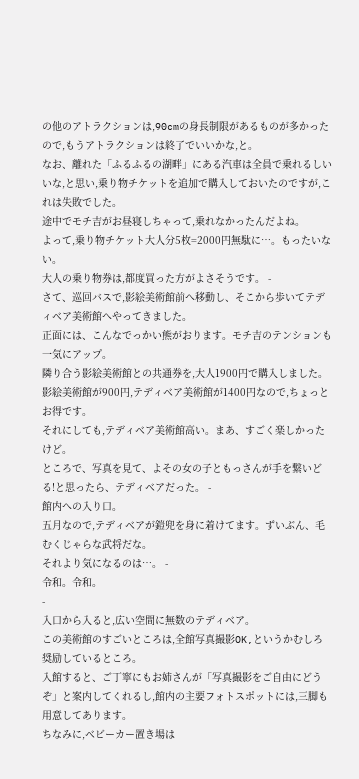の他のアトラクションは,90cmの身長制限があるものが多かったので,もうアトラクションは終了でいいかな,と。
なお、離れた「ふるふるの湖畔」にある汽車は全員で乗れるしいいな,と思い,乗り物チケットを追加で購入しておいたのですが,これは失敗でした。
途中でモチ吉がお昼寝しちゃって,乗れなかったんだよね。
よって,乗り物チケット大人分5枚=2000円無駄に…。もったいない。
大人の乗り物券は,都度買った方がよさそうです。 -
さて、巡回バスで,影絵美術館前へ移動し、そこから歩いてテディベア美術館へやってきました。
正面には、こんなでっかい熊がおります。モチ吉のテンションも一気にアップ。
隣り合う影絵美術館との共通券を,大人1900円で購入しました。
影絵美術館が900円,テディベア美術館が1400円なので,ちょっとお得です。
それにしても,テディベア美術館高い。まあ、すごく楽しかったけど。
ところで、写真を見て、よその女の子ともっさんが手を繋いどる!と思ったら、テディベアだった。 -
館内への入り口。
五月なので,テディベアが鎧兜を身に着けてます。ずいぶん、毛むくじゃらな武将だな。
それより気になるのは…。 -
令和。令和。
-
入口から入ると,広い空間に無数のテディベア。
この美術館のすごいところは,全館写真撮影OK,というかむしろ奨励しているところ。
入館すると、ご丁寧にもお姉さんが「写真撮影をご自由にどうぞ」と案内してくれるし,館内の主要フォトスポットには,三脚も用意してあります。
ちなみに,ベビーカー置き場は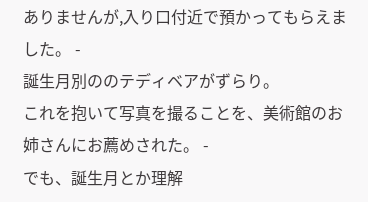ありませんが,入り口付近で預かってもらえました。 -
誕生月別ののテディベアがずらり。
これを抱いて写真を撮ることを、美術館のお姉さんにお薦めされた。 -
でも、誕生月とか理解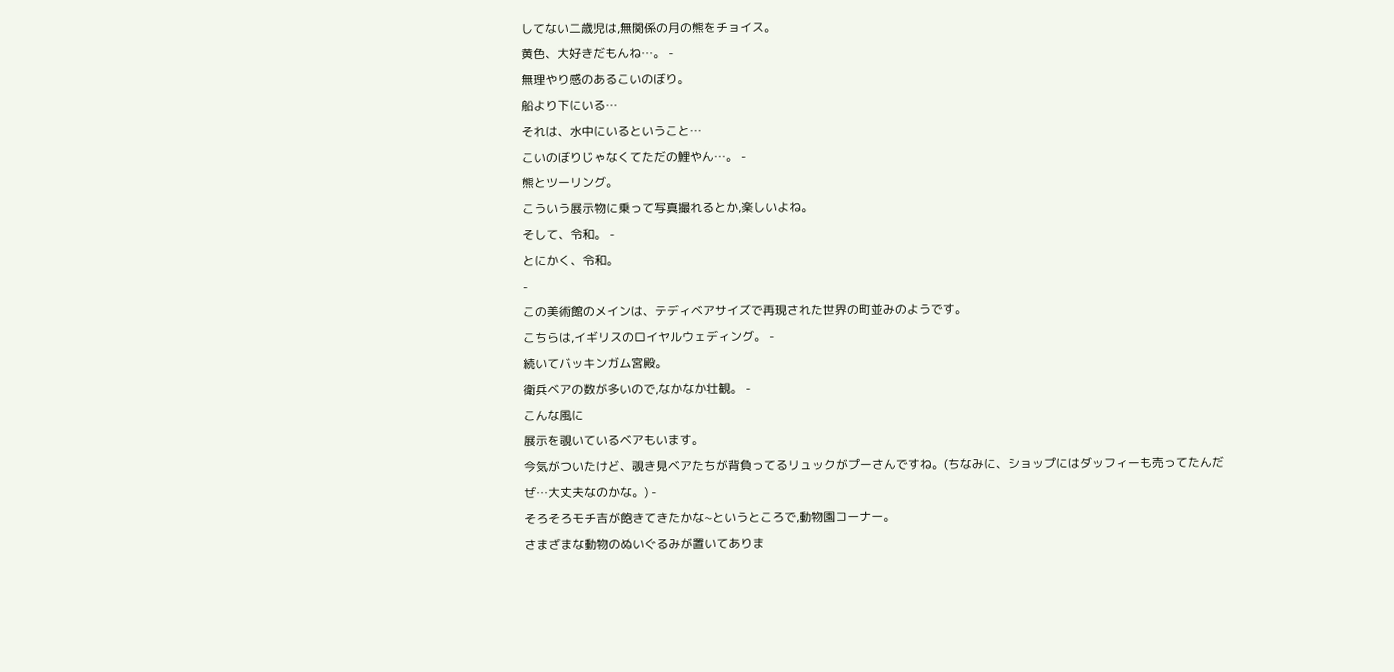してない二歳児は,無関係の月の熊をチョイス。
黄色、大好きだもんね…。 -
無理やり感のあるこいのぼり。
船より下にいる…
それは、水中にいるということ…
こいのぼりじゃなくてただの鯉やん…。 -
熊とツーリング。
こういう展示物に乗って写真撮れるとか,楽しいよね。
そして、令和。 -
とにかく、令和。
-
この美術館のメインは、テディベアサイズで再現された世界の町並みのようです。
こちらは,イギリスのロイヤルウェディング。 -
続いてバッキンガム宮殿。
衛兵ベアの数が多いので,なかなか壮観。 -
こんな風に
展示を覗いているベアもいます。
今気がついたけど、覗き見ベアたちが背負ってるリュックがプーさんですね。(ちなみに、ショップにはダッフィーも売ってたんだぜ…大丈夫なのかな。) -
そろそろモチ吉が飽きてきたかな~というところで,動物園コーナー。
さまざまな動物のぬいぐるみが置いてありま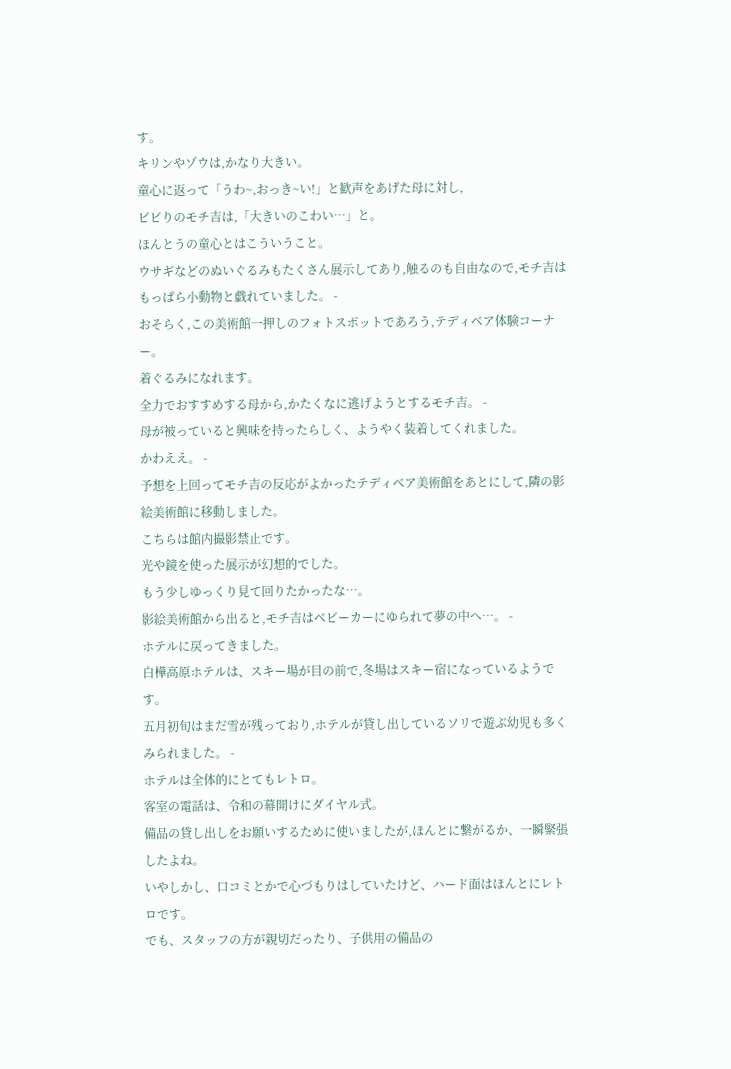す。
キリンやゾウは,かなり大きい。
童心に返って「うわ~,おっき~い!」と歓声をあげた母に対し,
ビビりのモチ吉は,「大きいのこわい…」と。
ほんとうの童心とはこういうこと。
ウサギなどのぬいぐるみもたくさん展示してあり,触るのも自由なので,モチ吉はもっぱら小動物と戯れていました。 -
おそらく,この美術館一押しのフォトスポットであろう,テディベア体験コーナー。
着ぐるみになれます。
全力でおすすめする母から,かたくなに逃げようとするモチ吉。 -
母が被っていると興味を持ったらしく、ようやく装着してくれました。
かわええ。 -
予想を上回ってモチ吉の反応がよかったテディベア美術館をあとにして,隣の影絵美術館に移動しました。
こちらは館内撮影禁止です。
光や鏡を使った展示が幻想的でした。
もう少しゆっくり見て回りたかったな…。
影絵美術館から出ると,モチ吉はベビーカーにゆられて夢の中へ…。 -
ホテルに戻ってきました。
白樺高原ホテルは、スキー場が目の前で,冬場はスキー宿になっているようです。
五月初旬はまだ雪が残っており,ホテルが貸し出しているソリで遊ぶ幼児も多くみられました。 -
ホテルは全体的にとてもレトロ。
客室の電話は、令和の幕開けにダイヤル式。
備品の貸し出しをお願いするために使いましたが,ほんとに繋がるか、一瞬緊張したよね。
いやしかし、口コミとかで心づもりはしていたけど、ハード面はほんとにレトロです。
でも、スタッフの方が親切だったり、子供用の備品の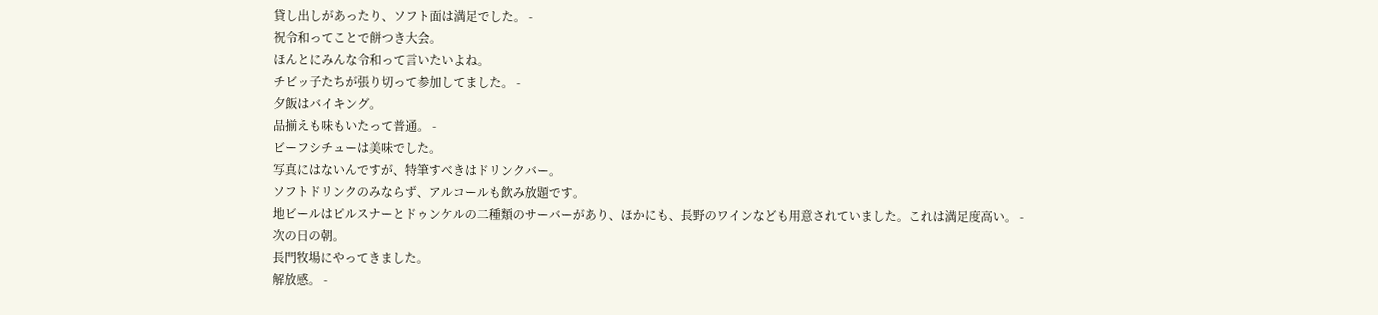貸し出しがあったり、ソフト面は満足でした。 -
祝令和ってことで餅つき大会。
ほんとにみんな令和って言いたいよね。
チビッ子たちが張り切って参加してました。 -
夕飯はバイキング。
品揃えも味もいたって普通。 -
ビーフシチューは美味でした。
写真にはないんですが、特筆すべきはドリンクバー。
ソフトドリンクのみならず、アルコールも飲み放題です。
地ビールはピルスナーとドゥンケルの二種類のサーバーがあり、ほかにも、長野のワインなども用意されていました。これは満足度高い。 -
次の日の朝。
長門牧場にやってきました。
解放感。 -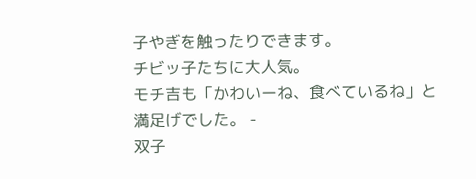子やぎを触ったりできます。
チビッ子たちに大人気。
モチ吉も「かわいーね、食べているね」と満足げでした。 -
双子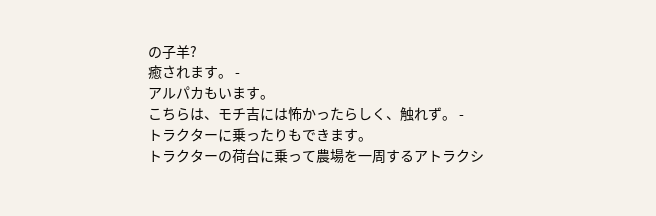の子羊?
癒されます。 -
アルパカもいます。
こちらは、モチ吉には怖かったらしく、触れず。 -
トラクターに乗ったりもできます。
トラクターの荷台に乗って農場を一周するアトラクシ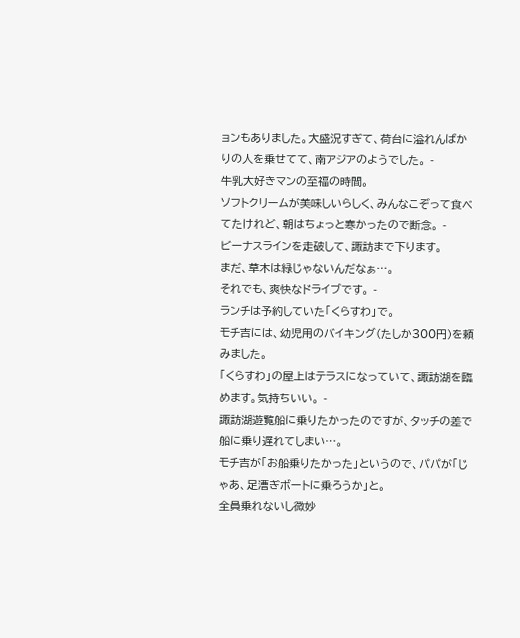ョンもありました。大盛況すぎて、荷台に溢れんばかりの人を乗せてて、南アジアのようでした。 -
牛乳大好きマンの至福の時間。
ソフトクリームが美味しいらしく、みんなこぞって食べてたけれど、朝はちょっと寒かったので断念。 -
ビーナスラインを走破して、諏訪まで下ります。
まだ、草木は緑じゃないんだなぁ…。
それでも、爽快なドライブです。 -
ランチは予約していた「くらすわ」で。
モチ吉には、幼児用のバイキング(たしか300円)を頼みました。
「くらすわ」の屋上はテラスになっていて、諏訪湖を臨めます。気持ちいい。 -
諏訪湖遊覧船に乗りたかったのですが、タッチの差で船に乗り遅れてしまい…。
モチ吉が「お船乗りたかった」というので、パパが「じゃあ、足漕ぎボートに乗ろうか」と。
全員乗れないし微妙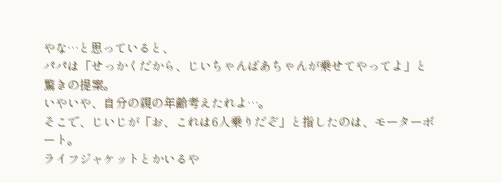やな…と思っていると、
パパは「せっかくだから、じいちゃんばあちゃんが乗せてやってよ」と驚きの提案。
いやいや、自分の親の年齢考えたれよ…。
そこで、じいじが「お、これは6人乗りだぞ」と指したのは、モーターボート。
ライフジャケットとかいるや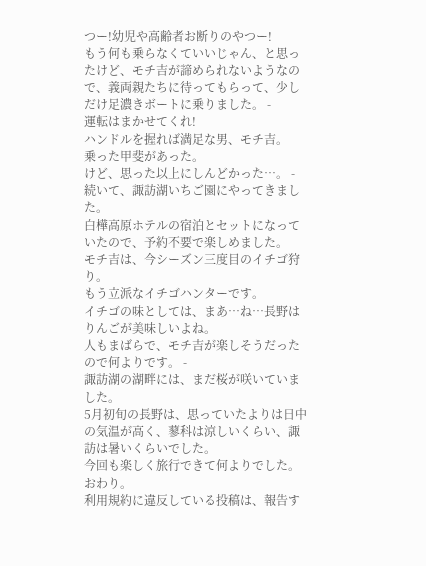つー!幼児や高齢者お断りのやつー!
もう何も乗らなくていいじゃん、と思ったけど、モチ吉が諦められないようなので、義両親たちに待ってもらって、少しだけ足濃きボートに乗りました。 -
運転はまかせてくれ!
ハンドルを握れば満足な男、モチ吉。
乗った甲斐があった。
けど、思った以上にしんどかった…。 -
続いて、諏訪湖いちご園にやってきました。
白樺高原ホテルの宿泊とセットになっていたので、予約不要で楽しめました。
モチ吉は、今シーズン三度目のイチゴ狩り。
もう立派なイチゴハンターです。
イチゴの味としては、まあ…ね…長野はりんごが美味しいよね。
人もまばらで、モチ吉が楽しそうだったので何よりです。 -
諏訪湖の湖畔には、まだ桜が咲いていました。
5月初旬の長野は、思っていたよりは日中の気温が高く、蓼科は涼しいくらい、諏訪は暑いくらいでした。
今回も楽しく旅行できて何よりでした。
おわり。
利用規約に違反している投稿は、報告す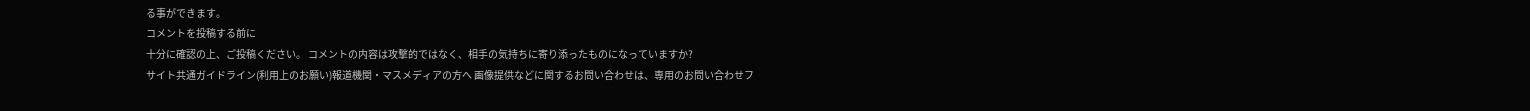る事ができます。
コメントを投稿する前に
十分に確認の上、ご投稿ください。 コメントの内容は攻撃的ではなく、相手の気持ちに寄り添ったものになっていますか?
サイト共通ガイドライン(利用上のお願い)報道機関・マスメディアの方へ 画像提供などに関するお問い合わせは、専用のお問い合わせフ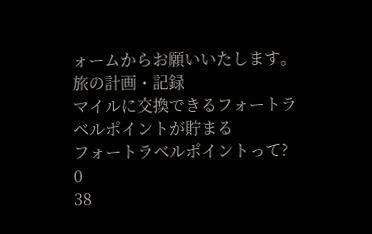ォームからお願いいたします。
旅の計画・記録
マイルに交換できるフォートラベルポイントが貯まる
フォートラベルポイントって?
0
38